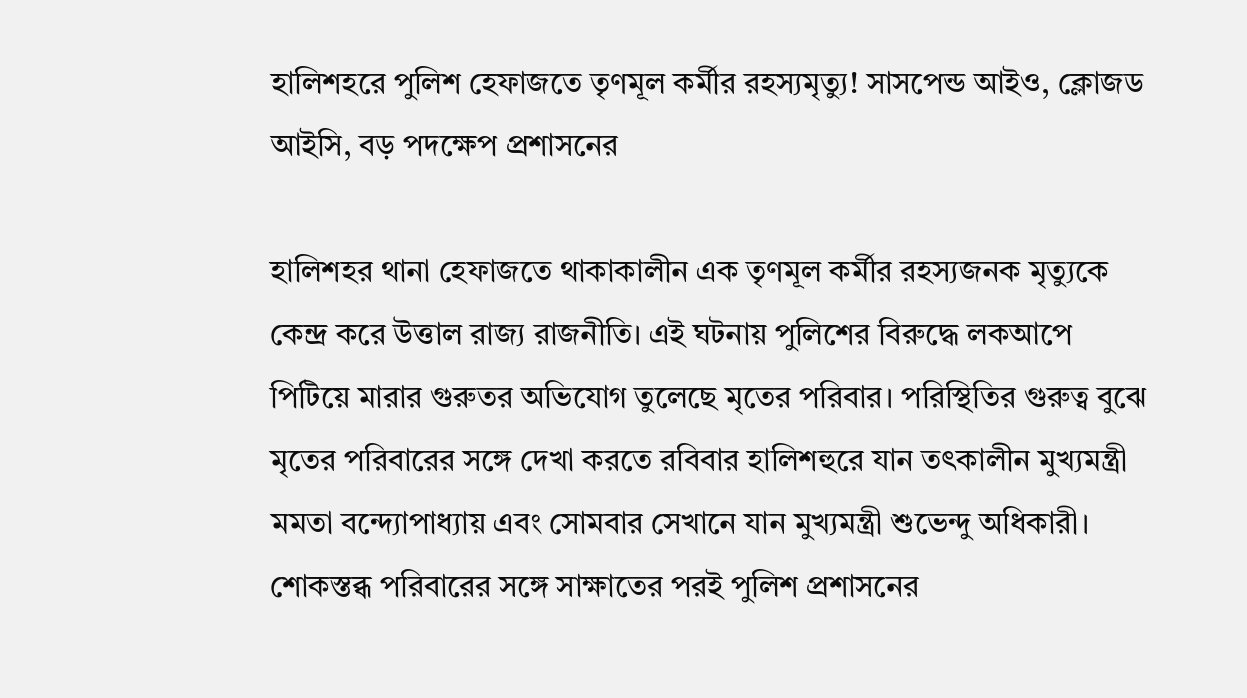হালিশহরে পুলিশ হেফাজতে তৃণমূল কর্মীর রহস্যমৃত্যু! সাসপেন্ড আইও, ক্লোজড আইসি, বড় পদক্ষেপ প্রশাসনের

হালিশহর থানা হেফাজতে থাকাকালীন এক তৃণমূল কর্মীর রহস্যজনক মৃত্যুকে কেন্দ্র করে উত্তাল রাজ্য রাজনীতি। এই ঘটনায় পুলিশের বিরুদ্ধে লকআপে পিটিয়ে মারার গুরুতর অভিযোগ তুলেছে মৃতের পরিবার। পরিস্থিতির গুরুত্ব বুঝে মৃতের পরিবারের সঙ্গে দেখা করতে রবিবার হালিশহুরে যান তৎকালীন মুখ্যমন্ত্রী মমতা বন্দ্যোপাধ্যায় এবং সোমবার সেখানে যান মুখ্যমন্ত্রী শুভেন্দু অধিকারী। শোকস্তব্ধ পরিবারের সঙ্গে সাক্ষাতের পরই পুলিশ প্রশাসনের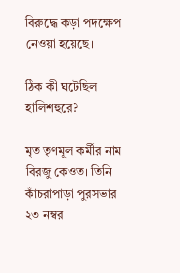বিরুদ্ধে কড়া পদক্ষেপ নেওয়া হয়েছে।

ঠিক কী ঘটেছিল হালিশহুরে?

মৃত তৃণমূল কর্মীর নাম বিরজু কেওত। তিনি কাঁচরাপাড়া পুরসভার ২৩ নম্বর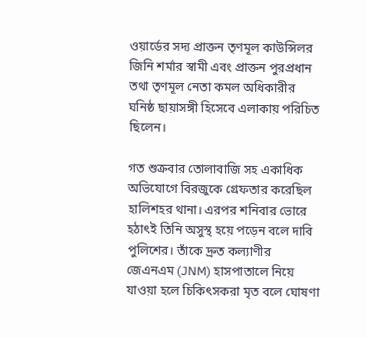ওয়ার্ডের সদ্য প্রাক্তন তৃণমূল কাউন্সিলর জিনি শর্মার স্বামী এবং প্রাক্তন পুরপ্রধান তথা তৃণমূল নেতা কমল অধিকারীর ঘনিষ্ঠ ছায়াসঙ্গী হিসেবে এলাকায় পরিচিত ছিলেন।

গত শুক্রবার তোলাবাজি সহ একাধিক অভিযোগে বিরজুকে গ্রেফতার করেছিল হালিশহর থানা। এরপর শনিবার ভোরে হঠাৎই তিনি অসুস্থ হয়ে পড়েন বলে দাবি পুলিশের। তাঁকে দ্রুত কল্যাণীর জেএনএম (JNM) হাসপাতালে নিয়ে যাওয়া হলে চিকিৎসকরা মৃত বলে ঘোষণা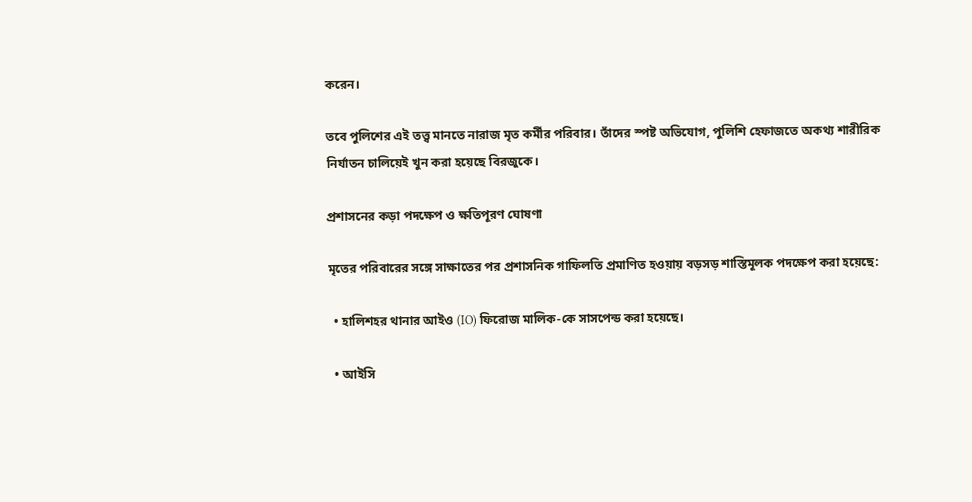করেন।

তবে পুলিশের এই তত্ত্ব মানতে নারাজ মৃত কর্মীর পরিবার। তাঁদের স্পষ্ট অভিযোগ, পুলিশি হেফাজতে অকথ্য শারীরিক নির্যাতন চালিয়েই খুন করা হয়েছে বিরজুকে।

প্রশাসনের কড়া পদক্ষেপ ও ক্ষতিপূরণ ঘোষণা

মৃতের পরিবারের সঙ্গে সাক্ষাতের পর প্রশাসনিক গাফিলতি প্রমাণিত হওয়ায় বড়সড় শাস্তিমূলক পদক্ষেপ করা হয়েছে:

  • হালিশহর থানার আইও (IO) ফিরোজ মালিক-কে সাসপেন্ড করা হয়েছে।

  • আইসি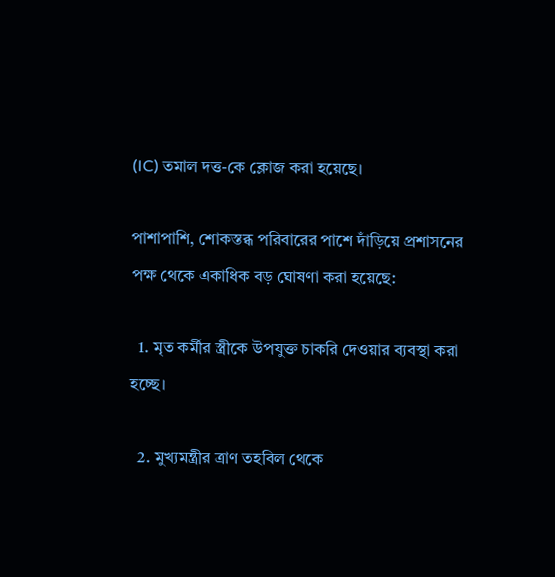(IC) তমাল দত্ত-কে ক্লোজ করা হয়েছে।

পাশাপাশি, শোকস্তব্ধ পরিবারের পাশে দাঁড়িয়ে প্রশাসনের পক্ষ থেকে একাধিক বড় ঘোষণা করা হয়েছে:

  1. মৃত কর্মীর স্ত্রীকে উপযুক্ত চাকরি দেওয়ার ব্যবস্থা করা হচ্ছে।

  2. মুখ্যমন্ত্রীর ত্রাণ তহবিল থেকে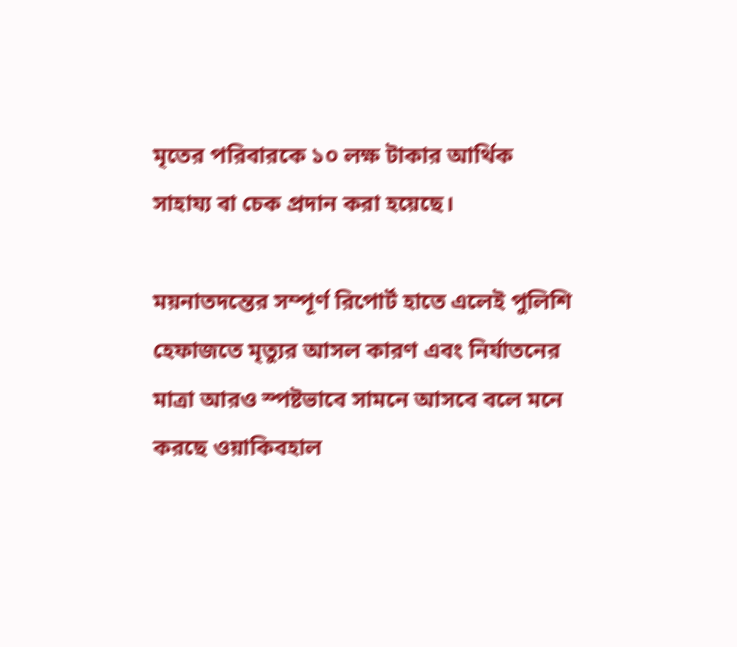মৃতের পরিবারকে ১০ লক্ষ টাকার আর্থিক সাহায্য বা চেক প্রদান করা হয়েছে।

ময়নাতদন্তের সম্পূর্ণ রিপোর্ট হাতে এলেই পুলিশি হেফাজতে মৃত্যুর আসল কারণ এবং নির্যাতনের মাত্রা আরও স্পষ্টভাবে সামনে আসবে বলে মনে করছে ওয়াকিবহাল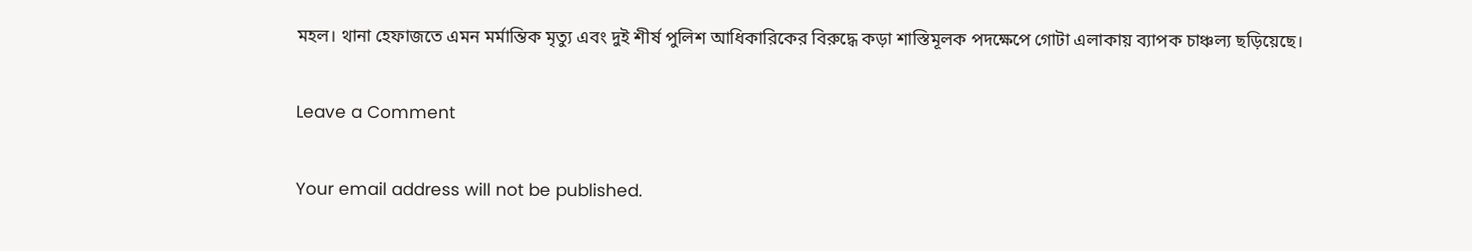মহল। থানা হেফাজতে এমন মর্মান্তিক মৃত্যু এবং দুই শীর্ষ পুলিশ আধিকারিকের বিরুদ্ধে কড়া শাস্তিমূলক পদক্ষেপে গোটা এলাকায় ব্যাপক চাঞ্চল্য ছড়িয়েছে।

Leave a Comment

Your email address will not be published.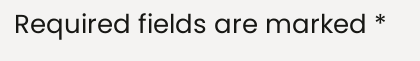Required fields are marked *